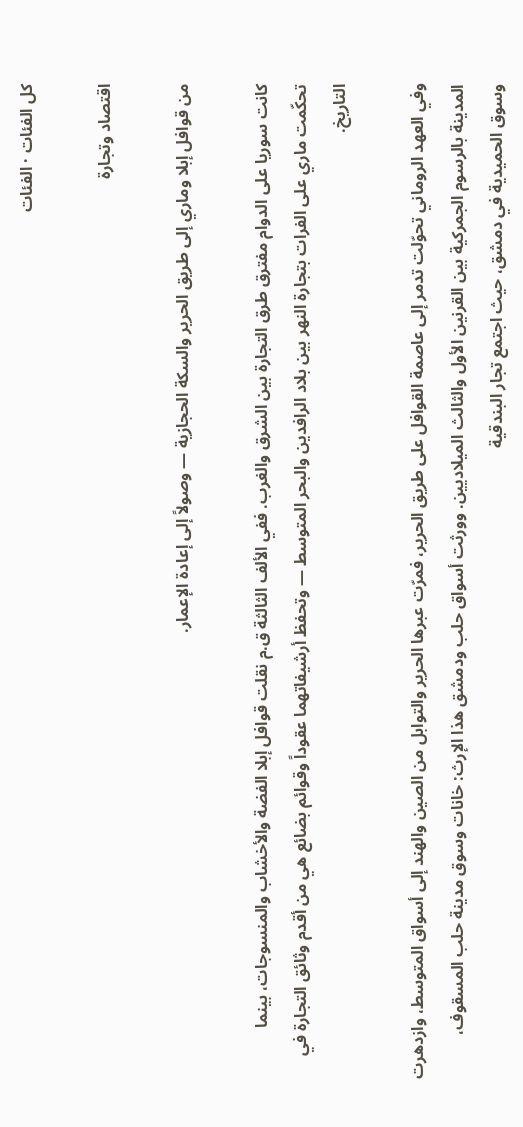كل الفئات · الفئات

اقتصاد وتجارة

من قوافل إبلا وماري إلى طريق الحرير والسكة الحجازية — وصولاً إلى إعادة الإعمار.

كانت سوريا على الدوام مفترق طرق التجارة بين الشرق والغرب. ففي الألف الثالثة ق.م نقلت قوافل إبلا الفضة والأخشاب والمنسوجات، بينما تحكّمت ماري على الفرات بتجارة النهر بين بلاد الرافدين والبحر المتوسط — وتحفظ أرشيفاتهما عقوداً وقوائم بضائع هي من أقدم وثائق التجارة في التاريخ.

وفي العهد الروماني تحوّلت تدمر إلى عاصمة القوافل على طريق الحرير، فمرّت عبرها الحرير والتوابل من الصين والهند إلى أسواق المتوسط، وازدهرت المدينة بالرسوم الجمركية بين القرنين الأول والثالث الميلاديين. وورثت أسواق حلب ودمشق هذا الإرث: خانات وسوق مدينة حلب المسقوف، وسوق الحميدية في دمشق، حيث اجتمع تجار البندقية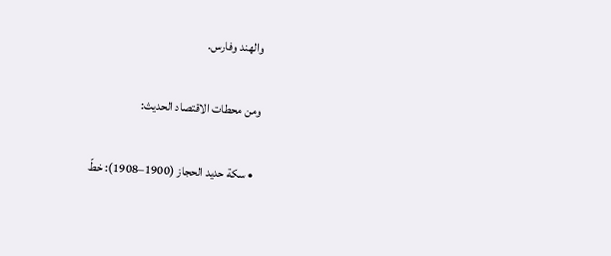والهند وفارس.

ومن محطات الاقتصاد الحديث:

  • سكة حديد الحجاز (1900–1908): خطّ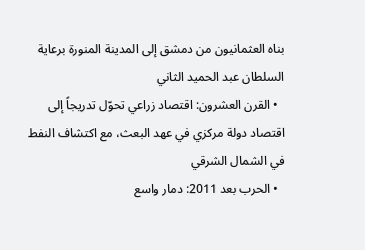بناه العثمانيون من دمشق إلى المدينة المنورة برعاية السلطان عبد الحميد الثاني
  • القرن العشرون: اقتصاد زراعي تحوّل تدريجاً إلى اقتصاد دولة مركزي في عهد البعث، مع اكتشاف النفط في الشمال الشرقي
  • الحرب بعد 2011: دمار واسع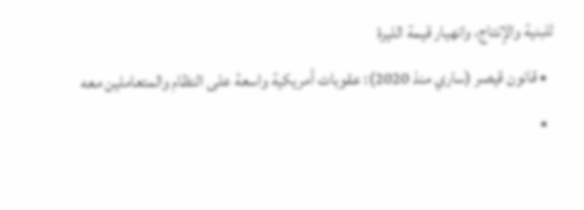للبنية والإنتاج، وانهيار قيمة الليرة
  • قانون قيصر (ساري منذ 2020): عقوبات أمريكية واسعة على النظام والمتعاملين معه
  •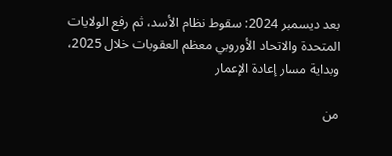بعد ديسمبر 2024: سقوط نظام الأسد، ثم رفع الولايات المتحدة والاتحاد الأوروبي معظم العقوبات خلال 2025، وبداية مسار إعادة الإعمار

من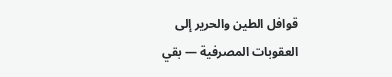قوافل الطين والحرير إلى العقوبات المصرفية — بقي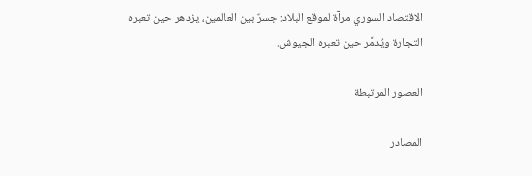الاقتصاد السوري مرآة لموقع البلاد: جسرٌ بين العالمين، يزدهر حين تعبره التجارة ويُدمَّر حين تعبره الجيوش.

العصور المرتبطة

المصادر